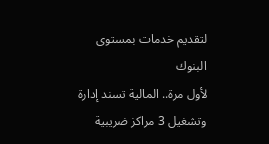لتقديم خدمات بمستوى البنوك
لأول مرة.. المالية تسند إدارة وتشغيل 3 مراكز ضريبية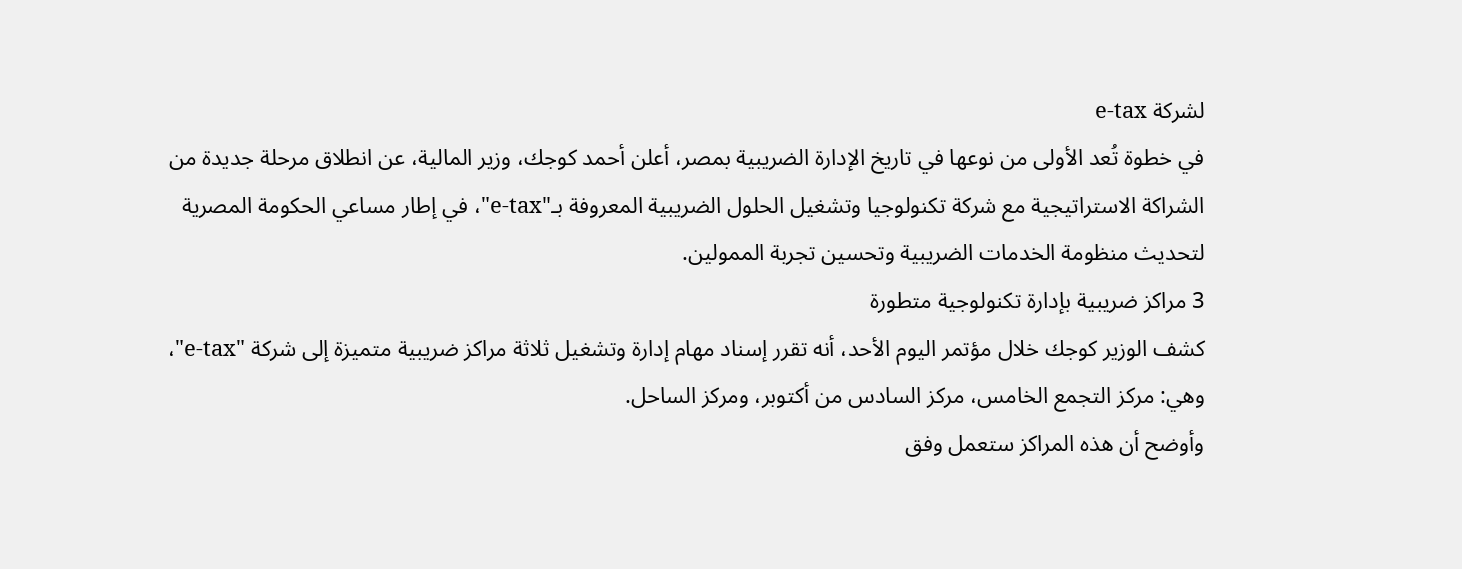لشركة e-tax
في خطوة تُعد الأولى من نوعها في تاريخ الإدارة الضريبية بمصر، أعلن أحمد كوجك، وزير المالية، عن انطلاق مرحلة جديدة من الشراكة الاستراتيجية مع شركة تكنولوجيا وتشغيل الحلول الضريبية المعروفة بـ"e-tax"، في إطار مساعي الحكومة المصرية لتحديث منظومة الخدمات الضريبية وتحسين تجربة الممولين.
3 مراكز ضريبية بإدارة تكنولوجية متطورة
كشف الوزير كوجك خلال مؤتمر اليوم الأحد، أنه تقرر إسناد مهام إدارة وتشغيل ثلاثة مراكز ضريبية متميزة إلى شركة "e-tax"، وهي: مركز التجمع الخامس، مركز السادس من أكتوبر، ومركز الساحل.
وأوضح أن هذه المراكز ستعمل وفق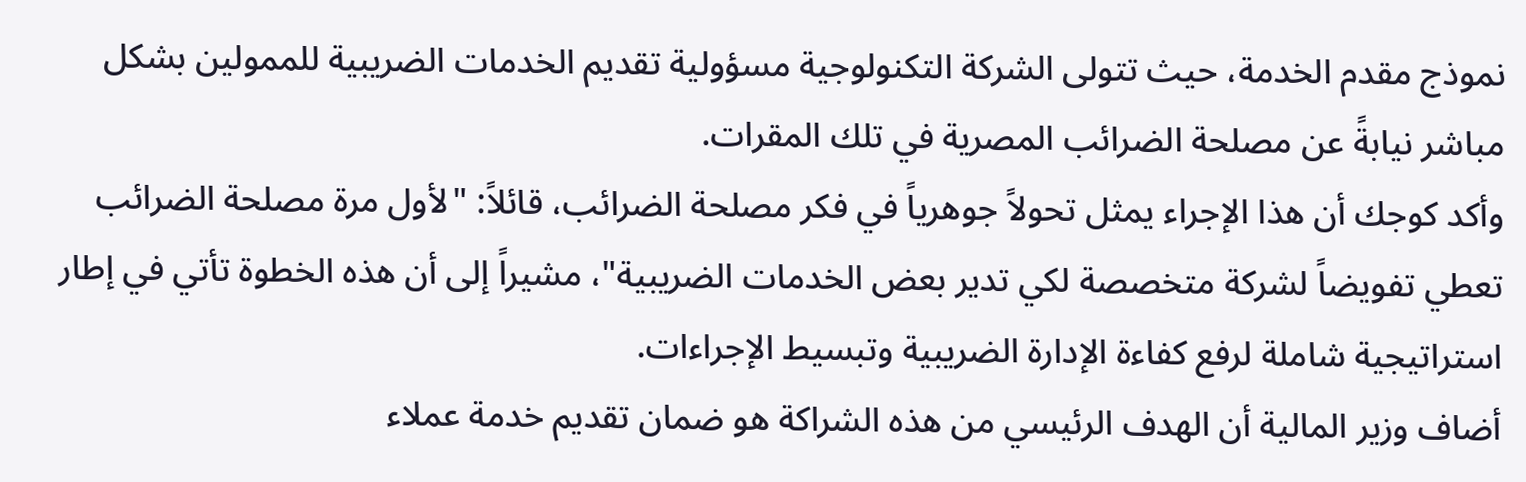نموذج مقدم الخدمة، حيث تتولى الشركة التكنولوجية مسؤولية تقديم الخدمات الضريبية للممولين بشكل مباشر نيابةً عن مصلحة الضرائب المصرية في تلك المقرات.
وأكد كوجك أن هذا الإجراء يمثل تحولاً جوهرياً في فكر مصلحة الضرائب، قائلاً: "لأول مرة مصلحة الضرائب تعطي تفويضاً لشركة متخصصة لكي تدير بعض الخدمات الضريبية"، مشيراً إلى أن هذه الخطوة تأتي في إطار استراتيجية شاملة لرفع كفاءة الإدارة الضريبية وتبسيط الإجراءات.
أضاف وزير المالية أن الهدف الرئيسي من هذه الشراكة هو ضمان تقديم خدمة عملاء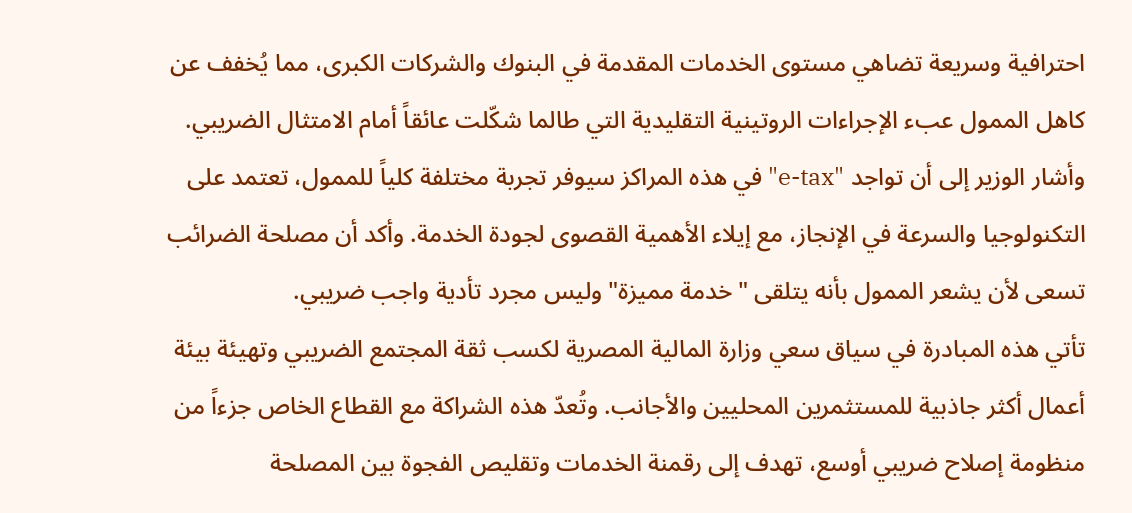احترافية وسريعة تضاهي مستوى الخدمات المقدمة في البنوك والشركات الكبرى، مما يُخفف عن كاهل الممول عبء الإجراءات الروتينية التقليدية التي طالما شكّلت عائقاً أمام الامتثال الضريبي.
وأشار الوزير إلى أن تواجد "e-tax" في هذه المراكز سيوفر تجربة مختلفة كلياً للممول، تعتمد على التكنولوجيا والسرعة في الإنجاز، مع إيلاء الأهمية القصوى لجودة الخدمة. وأكد أن مصلحة الضرائب تسعى لأن يشعر الممول بأنه يتلقى "خدمة مميزة" وليس مجرد تأدية واجب ضريبي.
تأتي هذه المبادرة في سياق سعي وزارة المالية المصرية لكسب ثقة المجتمع الضريبي وتهيئة بيئة أعمال أكثر جاذبية للمستثمرين المحليين والأجانب. وتُعدّ هذه الشراكة مع القطاع الخاص جزءاً من منظومة إصلاح ضريبي أوسع، تهدف إلى رقمنة الخدمات وتقليص الفجوة بين المصلحة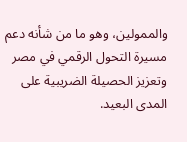والممولين، وهو ما من شأنه دعم مسيرة التحول الرقمي في مصر وتعزيز الحصيلة الضريبية على المدى البعيد.